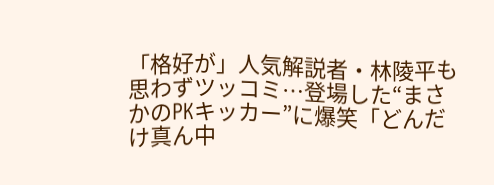「格好が」人気解説者・林陵平も思わずツッコミ…登場した“まさかのPKキッカー”に爆笑「どんだけ真ん中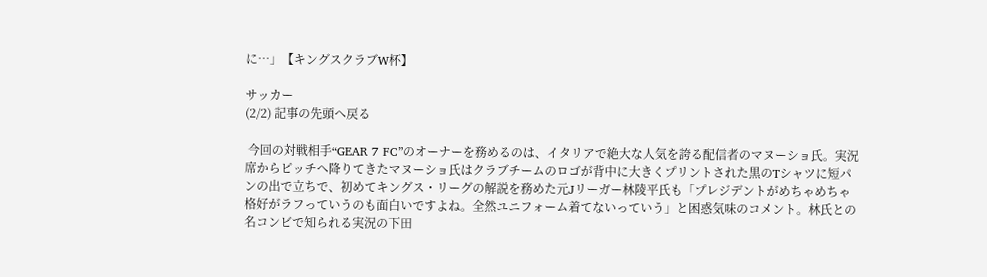に…」【キングスクラブW杯】

サッカー
(2/2) 記事の先頭へ戻る

 今回の対戦相手“GEAR 7 FC”のオーナーを務めるのは、イタリアで絶大な人気を誇る配信者のマヌーショ氏。実況席からピッチへ降りてきたマヌーショ氏はクラブチームのロゴが背中に大きくプリントされた黒のTシャツに短パンの出で立ちで、初めてキングス・リーグの解説を務めた元Jリーガー林陵平氏も「プレジデントがめちゃめちゃ格好がラフっていうのも面白いですよね。全然ユニフォーム着てないっていう」と困惑気味のコメント。林氏との名コンビで知られる実況の下田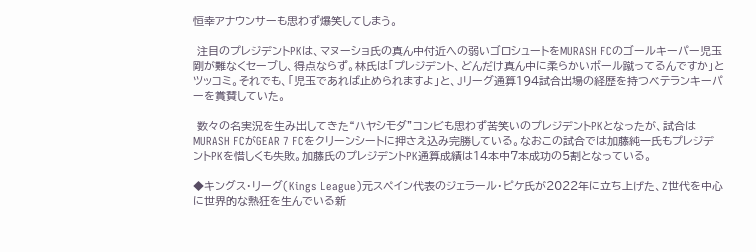恒幸アナウンサーも思わず爆笑してしまう。

 注目のプレジデントPKは、マヌーショ氏の真ん中付近への弱いゴロシュートをMURASH FCのゴールキーパー児玉剛が難なくセーブし、得点ならず。林氏は「プレジデント、どんだけ真ん中に柔らかいボール蹴ってるんですか」とツッコミ。それでも、「児玉であれば止められますよ」と、Jリーグ通算194試合出場の経歴を持つベテランキーパーを賞賛していた。

 数々の名実況を生み出してきた“ハヤシモダ”コンビも思わず苦笑いのプレジデントPKとなったが、試合はMURASH FCがGEAR 7 FCをクリーンシートに押さえ込み完勝している。なおこの試合では加藤純一氏もプレジデントPKを惜しくも失敗。加藤氏のプレジデントPK通算成績は14本中7本成功の5割となっている。

◆キングス・リーグ(Kings League)元スペイン代表のジェラール・ピケ氏が2022年に立ち上げた、Z世代を中心に世界的な熱狂を生んでいる新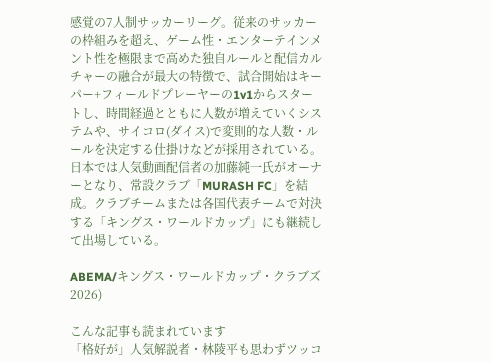感覚の7人制サッカーリーグ。従来のサッカーの枠組みを超え、ゲーム性・エンターテインメント性を極限まで高めた独自ルールと配信カルチャーの融合が最大の特徴で、試合開始はキーパー+フィールドプレーヤーの1v1からスタートし、時間経過とともに人数が増えていくシステムや、サイコロ(ダイス)で変則的な人数・ルールを決定する仕掛けなどが採用されている。日本では人気動画配信者の加藤純一氏がオーナーとなり、常設クラブ「MURASH FC」を結成。クラブチームまたは各国代表チームで対決する「キングス・ワールドカップ」にも継続して出場している。

ABEMA/キングス・ワールドカップ・クラブズ2026)

こんな記事も読まれています
「格好が」人気解説者・林陵平も思わずツッコ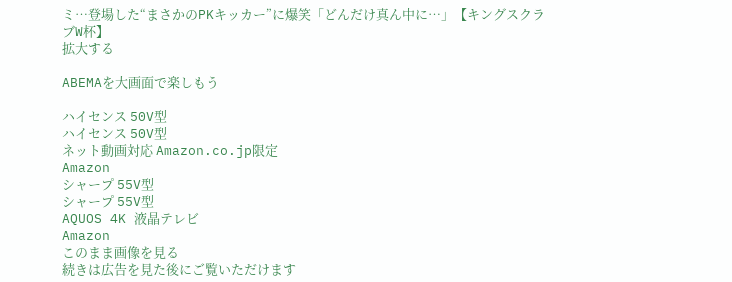ミ…登場した“まさかのPKキッカー”に爆笑「どんだけ真ん中に…」【キングスクラブW杯】
拡大する

ABEMAを大画面で楽しもう

ハイセンス 50V型
ハイセンス 50V型
ネット動画対応 Amazon.co.jp限定
Amazon
シャープ 55V型
シャープ 55V型
AQUOS 4K 液晶テレビ
Amazon
このまま画像を見る
続きは広告を見た後にご覧いただけます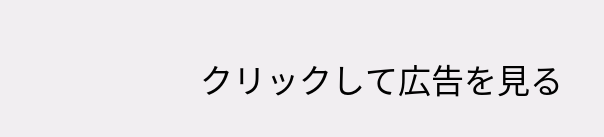クリックして広告を見る